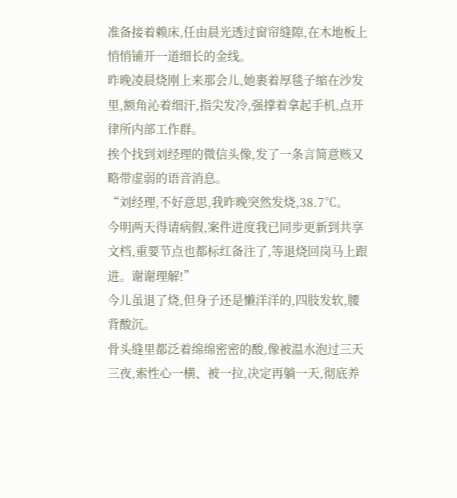准备接着赖床,任由晨光透过窗帘缝隙,在木地板上悄悄铺开一道细长的金线。
昨晚凌晨烧刚上来那会儿,她裹着厚毯子缩在沙发里,额角沁着细汗,指尖发冷,强撑着拿起手机,点开律所内部工作群。
挨个找到刘经理的微信头像,发了一条言简意赅又略带虚弱的语音消息。
“刘经理,不好意思,我昨晚突然发烧,38.7℃。
今明两天得请病假,案件进度我已同步更新到共享文档,重要节点也都标红备注了,等退烧回岗马上跟进。谢谢理解!”
今儿虽退了烧,但身子还是懒洋洋的,四肢发软,腰背酸沉。
骨头缝里都泛着绵绵密密的酸,像被温水泡过三天三夜,索性心一横、被一拉,决定再躺一天,彻底养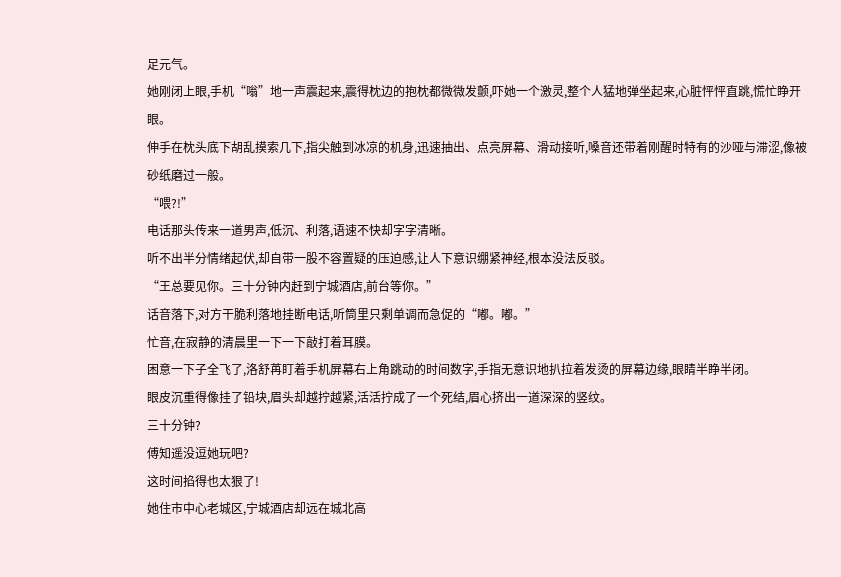足元气。
她刚闭上眼,手机“嗡”地一声震起来,震得枕边的抱枕都微微发颤,吓她一个激灵,整个人猛地弹坐起来,心脏怦怦直跳,慌忙睁开眼。
伸手在枕头底下胡乱摸索几下,指尖触到冰凉的机身,迅速抽出、点亮屏幕、滑动接听,嗓音还带着刚醒时特有的沙哑与滞涩,像被砂纸磨过一般。
“喂?!”
电话那头传来一道男声,低沉、利落,语速不快却字字清晰。
听不出半分情绪起伏,却自带一股不容置疑的压迫感,让人下意识绷紧神经,根本没法反驳。
“王总要见你。三十分钟内赶到宁城酒店,前台等你。”
话音落下,对方干脆利落地挂断电话,听筒里只剩单调而急促的“嘟。嘟。”
忙音,在寂静的清晨里一下一下敲打着耳膜。
困意一下子全飞了,洛舒苒盯着手机屏幕右上角跳动的时间数字,手指无意识地扒拉着发烫的屏幕边缘,眼睛半睁半闭。
眼皮沉重得像挂了铅块,眉头却越拧越紧,活活拧成了一个死结,眉心挤出一道深深的竖纹。
三十分钟?
傅知遥没逗她玩吧?
这时间掐得也太狠了!
她住市中心老城区,宁城酒店却远在城北高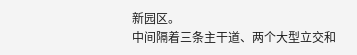新园区。
中间隔着三条主干道、两个大型立交和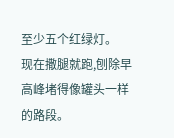至少五个红绿灯。
现在撒腿就跑,刨除早高峰堵得像罐头一样的路段。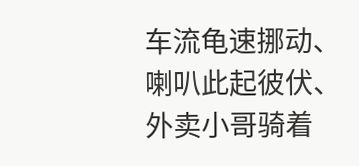车流龟速挪动、喇叭此起彼伏、外卖小哥骑着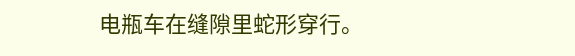电瓶车在缝隙里蛇形穿行。